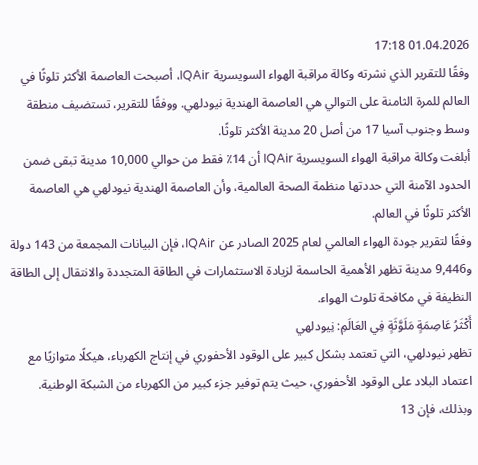01.04.2026 17:18
وفقًا للتقرير الذي نشرته وكالة مراقبة الهواء السويسرية IQAir، أصبحت العاصمة الأكثر تلوثًا في العالم للمرة الثامنة على التوالي هي العاصمة الهندية نيودلهي. ووفقًا للتقرير، تستضيف منطقة وسط وجنوب آسيا 17 من أصل 20 مدينة الأكثر تلوثًا.
أبلغت وكالة مراقبة الهواء السويسرية IQAir أن 14٪ فقط من حوالي 10,000 مدينة تبقى ضمن الحدود الآمنة التي حددتها منظمة الصحة العالمية، وأن العاصمة الهندية نيودلهي هي العاصمة الأكثر تلوثًا في العالم.
وفقًا لتقرير جودة الهواء العالمي لعام 2025 الصادر عن IQAir، فإن البيانات المجمعة من 143 دولة و9,446 مدينة تظهر الأهمية الحاسمة لزيادة الاستثمارات في الطاقة المتجددة والانتقال إلى الطاقة النظيفة في مكافحة تلوث الهواء.
أَكْثَرُ عَاصِمَةٍ مَلَوَّثَةٍ فِي العَالَمِ: نِيودلهي
تظهر نيودلهي، التي تعتمد بشكل كبير على الوقود الأحفوري في إنتاج الكهرباء، هيكلًا متوازيًا مع اعتماد البلاد على الوقود الأحفوري، حيث يتم توفير جزء كبير من الكهرباء من الشبكة الوطنية.
وبذلك، فإن 13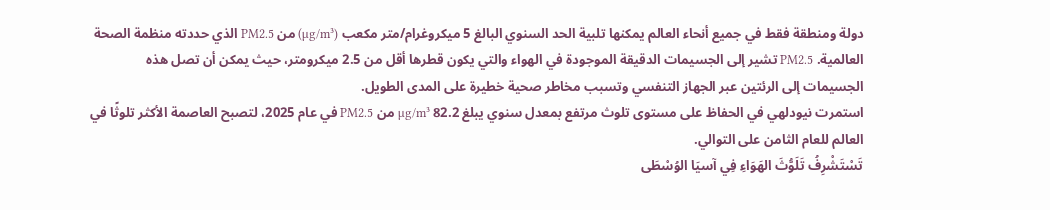دولة ومنطقة فقط في جميع أنحاء العالم يمكنها تلبية الحد السنوي البالغ 5 ميكروغرام/متر مكعب (µg/m³) من PM2.5 الذي حددته منظمة الصحة العالمية. PM2.5 تشير إلى الجسيمات الدقيقة الموجودة في الهواء والتي يكون قطرها أقل من 2.5 ميكرومتر، حيث يمكن أن تصل هذه الجسيمات إلى الرئتين عبر الجهاز التنفسي وتسبب مخاطر صحية خطيرة على المدى الطويل.
استمرت نيودلهي في الحفاظ على مستوى تلوث مرتفع بمعدل سنوي يبلغ 82.2 µg/m³ من PM2.5 في عام 2025، لتصبح العاصمة الأكثر تلوثًا في العالم للعام الثامن على التوالي.
تَسْتَشْرِفُ تَلَوُّثَ الهَوَاءِ فِي آسيَا الوُسْطَى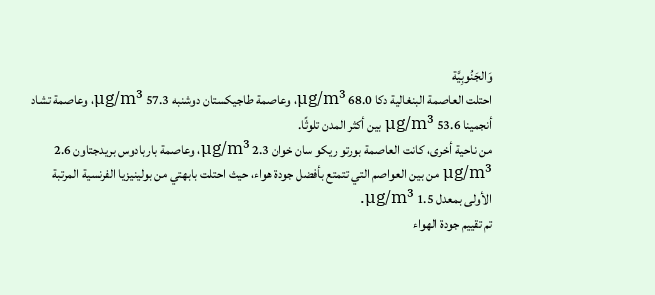وَالجَنُوبِيَّة
احتلت العاصمة البنغالية دكا 68.0 µg/m³، وعاصمة طاجيكستان دوشنبه 57.3 µg/m³، وعاصمة تشاد أنجمينا 53.6 µg/m³ بين أكثر المدن تلوثًا.
من ناحية أخرى، كانت العاصمة بورتو ريكو سان خوان 2.3 µg/m³، وعاصمة باربادوس بريدجتاون 2.6 µg/m³ من بين العواصم التي تتمتع بأفضل جودة هواء، حيث احتلت بابهتي من بولينيزيا الفرنسية المرتبة الأولى بمعدل 1.5 µg/m³.
تم تقييم جودة الهواء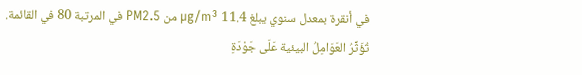في أنقرة بمعدل سنوي يبلغ 11.4 µg/m³ من PM2.5 في المرتبة 80 في القائمة.
تُؤَثِّرُ العَوَامِلُ البيئية عَلَى جَوْدَةِ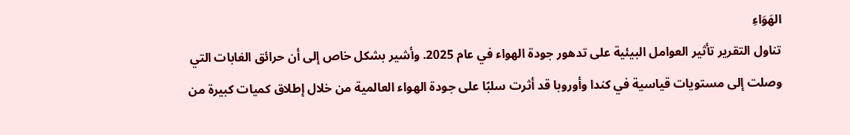الهَوَاءِ
تناول التقرير تأثير العوامل البيئية على تدهور جودة الهواء في عام 2025. وأشير بشكل خاص إلى أن حرائق الغابات التي وصلت إلى مستويات قياسية في كندا وأوروبا قد أثرت سلبًا على جودة الهواء العالمية من خلال إطلاق كميات كبيرة من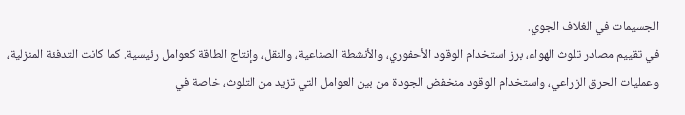الجسيمات في الغلاف الجوي.
في تقييم مصادر تلوث الهواء، برز استخدام الوقود الأحفوري، والأنشطة الصناعية، والنقل، وإنتاج الطاقة كعوامل رئيسية. كما كانت التدفئة المنزلية، وعمليات الحرق الزراعي، واستخدام الوقود منخفض الجودة من بين العوامل التي تزيد من التلوث، خاصة في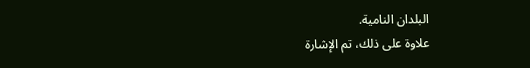البلدان النامية.
علاوة على ذلك، تم الإشارة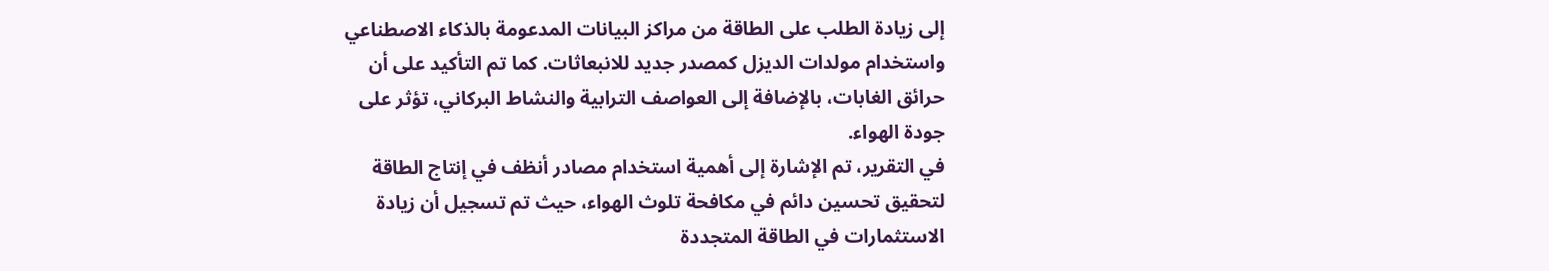إلى زيادة الطلب على الطاقة من مراكز البيانات المدعومة بالذكاء الاصطناعي واستخدام مولدات الديزل كمصدر جديد للانبعاثات. كما تم التأكيد على أن حرائق الغابات، بالإضافة إلى العواصف الترابية والنشاط البركاني، تؤثر على جودة الهواء.
في التقرير، تم الإشارة إلى أهمية استخدام مصادر أنظف في إنتاج الطاقة لتحقيق تحسين دائم في مكافحة تلوث الهواء، حيث تم تسجيل أن زيادة الاستثمارات في الطاقة المتجددة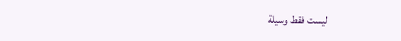ليست فقط وسيلة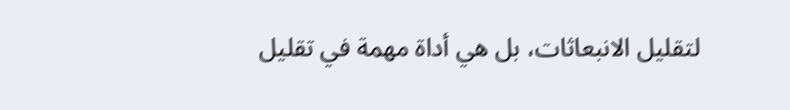لتقليل الانبعاثات، بل هي أداة مهمة في تقليل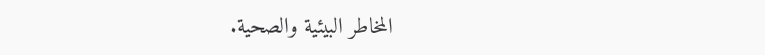المخاطر البيئية والصحية.